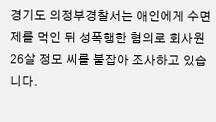경기도 의정부경찰서는 애인에게 수면제를 먹인 뒤 성폭행한 혐의로 회사원 26살 정모 씨를 붙잡아 조사하고 있습니다.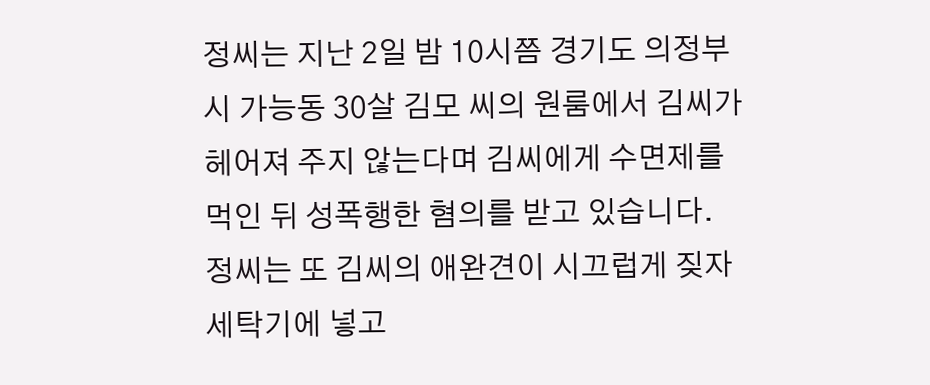정씨는 지난 2일 밤 10시쯤 경기도 의정부시 가능동 30살 김모 씨의 원룸에서 김씨가 헤어져 주지 않는다며 김씨에게 수면제를 먹인 뒤 성폭행한 혐의를 받고 있습니다.
정씨는 또 김씨의 애완견이 시끄럽게 짖자 세탁기에 넣고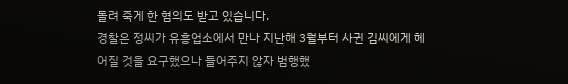돌려 죽게 한 혐의도 받고 있습니다.
경찰은 정씨가 유흥업소에서 만나 지난해 3월부터 사귄 김씨에게 헤어질 것을 요구했으나 들어주지 않자 범행했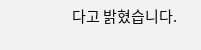다고 밝혔습니다.